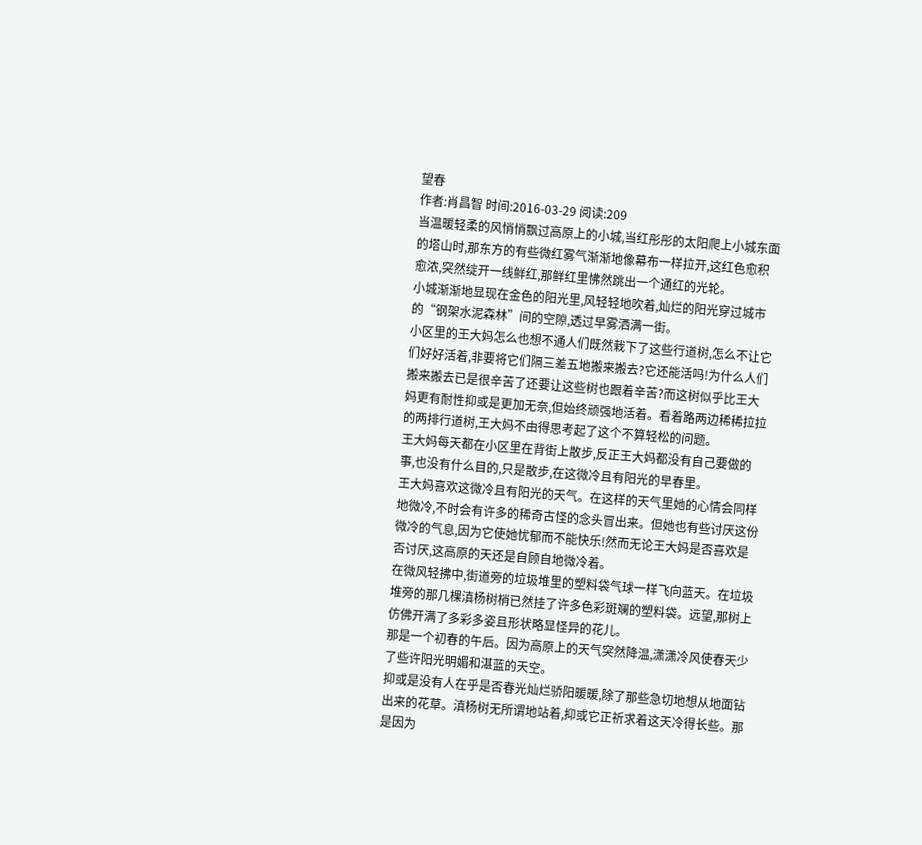望春
作者:肖昌智 时间:2016-03-29 阅读:209
当温暖轻柔的风悄悄飘过高原上的小城,当红彤彤的太阳爬上小城东面的塔山时,那东方的有些微红雾气渐渐地像幕布一样拉开,这红色愈积愈浓,突然绽开一线鲜红,那鲜红里怫然跳出一个通红的光轮。
小城渐渐地显现在金色的阳光里,风轻轻地吹着,灿烂的阳光穿过城市的“钢架水泥森林”间的空隙,透过早雾洒满一街。
小区里的王大妈怎么也想不通人们既然栽下了这些行道树,怎么不让它们好好活着,非要将它们隔三差五地搬来搬去?它还能活吗!为什么人们搬来搬去已是很辛苦了还要让这些树也跟着辛苦?而这树似乎比王大妈更有耐性抑或是更加无奈,但始终顽强地活着。看着路两边稀稀拉拉的两排行道树,王大妈不由得思考起了这个不算轻松的问题。
王大妈每天都在小区里在背街上散步,反正王大妈都没有自己要做的事,也没有什么目的,只是散步,在这微冷且有阳光的早春里。
王大妈喜欢这微冷且有阳光的天气。在这样的天气里她的心情会同样地微冷,不时会有许多的稀奇古怪的念头冒出来。但她也有些讨厌这份微冷的气息,因为它使她忧郁而不能快乐!然而无论王大妈是否喜欢是否讨厌,这高原的天还是自顾自地微冷着。
在微风轻拂中,街道旁的垃圾堆里的塑料袋气球一样飞向蓝天。在垃圾堆旁的那几棵滇杨树梢已然挂了许多色彩斑斓的塑料袋。远望,那树上仿佛开满了多彩多姿且形状略显怪异的花儿。
那是一个初春的午后。因为高原上的天气突然降温,潇潇冷风使春天少了些许阳光明媚和湛蓝的天空。
抑或是没有人在乎是否春光灿烂骄阳暖暖,除了那些急切地想从地面钻出来的花草。滇杨树无所谓地站着,抑或它正祈求着这天冷得长些。那是因为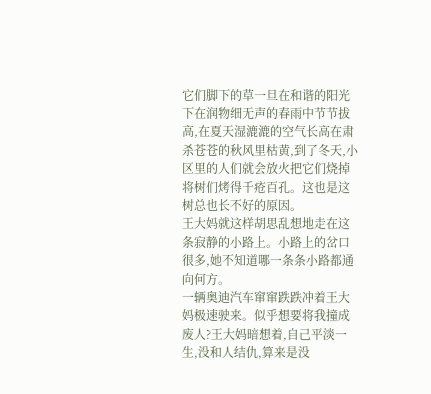它们脚下的草一旦在和谐的阳光下在润物细无声的春雨中节节拔高,在夏天湿漉漉的空气长高在肃杀苍苍的秋风里枯黄,到了冬天,小区里的人们就会放火把它们烧掉将树们烤得千疮百孔。这也是这树总也长不好的原因。
王大妈就这样胡思乱想地走在这条寂静的小路上。小路上的岔口很多,她不知道哪一条条小路都通向何方。
一辆奥迪汽车窜窜跌跌冲着王大妈极速驶来。似乎想要将我撞成废人?王大妈暗想着,自己平淡一生,没和人结仇,算来是没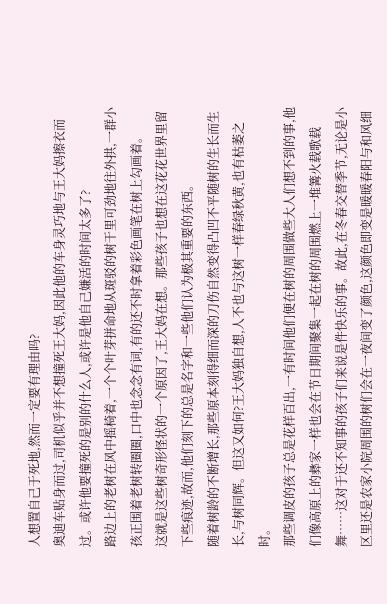人想置自己于死地,然而一定要有理由吗?
奥迪车贴身而过,司机似乎并不想撞死王大妈,因此他的车身灵巧地与王大妈擦衣而过。或许他要撞死的是别的什么人,或许是他自己嫌活的时间太多了?
路边上的老树在风中摇椅着,一个个叶芽拼命地从斑驳的树干里可劲地往外拱,一群小孩正围着老树转圈圈,口中也念念有词,有的还不时拿着彩色画笔在树上勾画着。
这就是这些树奇形怪状的一个原因了,王大妈在想。那些孩子也想在这花花世界里留下些痕迹,故而,他们刻下的总是名字和一些他们认为极其重要的东西。
随着树龄的不断增长,那些原本刻得细而深的刀伤自然变得凸凹不平随树的生长而生长,与树同辉。但这又如何?王大妈独自想,人不也与这树一样春绿秋黄,也有枯萎之时。
那些调皮的孩子总是花样百出,一有时间他们便在树的周围做些大人们想不到的事,他们像高原上的彝家一样也会在节日期间聚集一起在树的周围燃上一堆篝火载歌载舞……这对于还不知事的孩子们来说是件快乐的事。故此,在冬春交替季节,无论是小区里还是农家小院周围的树们会在一夜间变了颜色,这颜色即变是暖暖春阳与和风细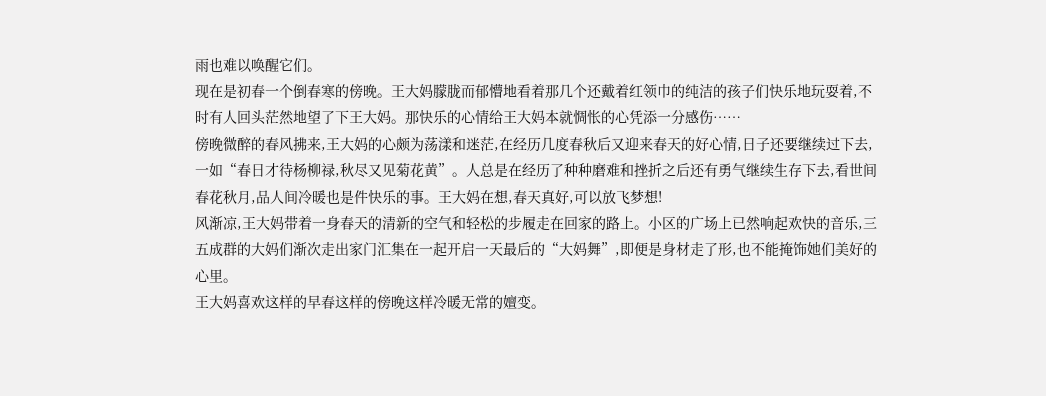雨也难以唤醒它们。
现在是初春一个倒春寒的傍晚。王大妈朦胧而郁懵地看着那几个还戴着红领巾的纯洁的孩子们快乐地玩耍着,不时有人回头茫然地望了下王大妈。那快乐的心情给王大妈本就惆怅的心凭添一分感伤……
傍晚微醉的春风拂来,王大妈的心颇为荡漾和迷茫,在经历几度春秋后又迎来春天的好心情,日子还要继续过下去,一如“春日才待杨柳禄,秋尽又见菊花黄”。人总是在经历了种种磨难和挫折之后还有勇气继续生存下去,看世间春花秋月,品人间冷暖也是件快乐的事。王大妈在想,春天真好,可以放飞梦想!
风渐凉,王大妈带着一身春天的清新的空气和轻松的步履走在回家的路上。小区的广场上已然响起欢快的音乐,三五成群的大妈们渐次走出家门汇集在一起开启一天最后的“大妈舞”,即便是身材走了形,也不能掩饰她们美好的心里。
王大妈喜欢这样的早春这样的傍晚这样冷暖无常的嬗变。